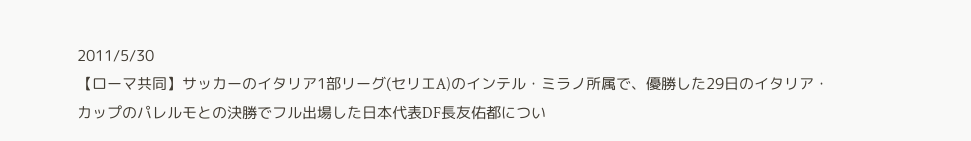2011/5/30
【ローマ共同】サッカーのイタリア1部リーグ(セリエA)のインテル・ミラノ所属で、優勝した29日のイタリア・カップのパレルモとの決勝でフル出場した日本代表DF長友佑都につい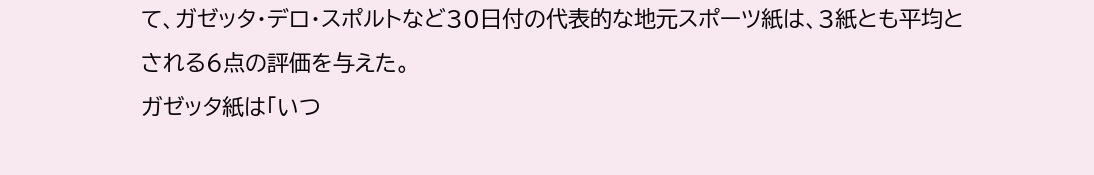て、ガゼッタ・デロ・スポルトなど30日付の代表的な地元スポーツ紙は、3紙とも平均とされる6点の評価を与えた。
ガゼッタ紙は「いつ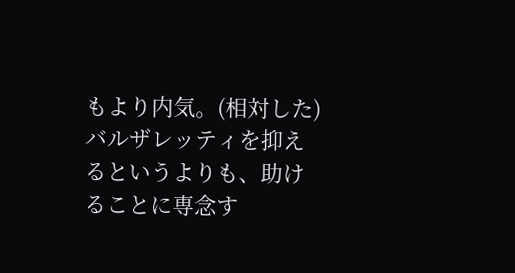もより内気。(相対した)バルザレッティを抑えるというよりも、助けることに専念す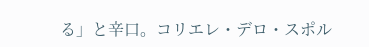る」と辛口。コリエレ・デロ・スポル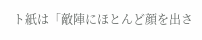ト紙は「敵陣にほとんど顔を出さ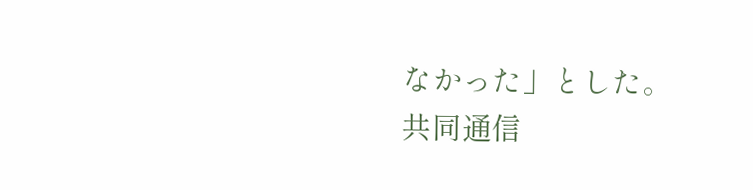なかった」とした。
共同通信